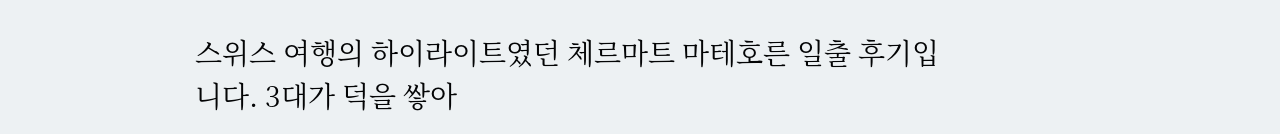스위스 여행의 하이라이트였던 체르마트 마테호른 일출 후기입니다. 3대가 덕을 쌓아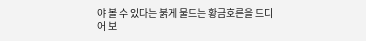야 볼 수 있다는 붉게 물드는 황금호른을 드디어 보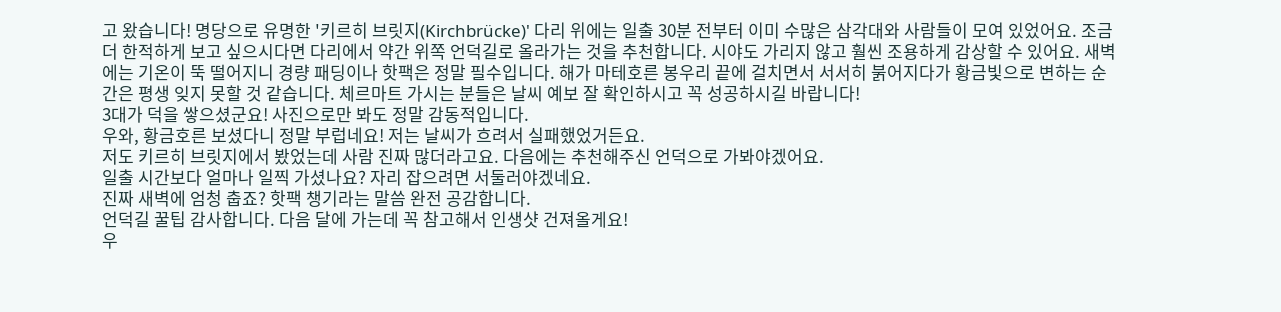고 왔습니다! 명당으로 유명한 '키르히 브릿지(Kirchbrücke)' 다리 위에는 일출 30분 전부터 이미 수많은 삼각대와 사람들이 모여 있었어요. 조금 더 한적하게 보고 싶으시다면 다리에서 약간 위쪽 언덕길로 올라가는 것을 추천합니다. 시야도 가리지 않고 훨씬 조용하게 감상할 수 있어요. 새벽에는 기온이 뚝 떨어지니 경량 패딩이나 핫팩은 정말 필수입니다. 해가 마테호른 봉우리 끝에 걸치면서 서서히 붉어지다가 황금빛으로 변하는 순간은 평생 잊지 못할 것 같습니다. 체르마트 가시는 분들은 날씨 예보 잘 확인하시고 꼭 성공하시길 바랍니다!
3대가 덕을 쌓으셨군요! 사진으로만 봐도 정말 감동적입니다.
우와, 황금호른 보셨다니 정말 부럽네요! 저는 날씨가 흐려서 실패했었거든요.
저도 키르히 브릿지에서 봤었는데 사람 진짜 많더라고요. 다음에는 추천해주신 언덕으로 가봐야겠어요.
일출 시간보다 얼마나 일찍 가셨나요? 자리 잡으려면 서둘러야겠네요.
진짜 새벽에 엄청 춥죠? 핫팩 챙기라는 말씀 완전 공감합니다.
언덕길 꿀팁 감사합니다. 다음 달에 가는데 꼭 참고해서 인생샷 건져올게요!
우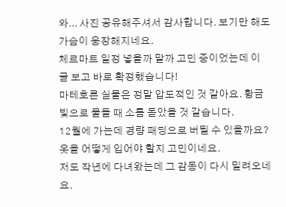와... 사진 공유해주셔서 감사합니다. 보기만 해도 가슴이 웅장해지네요.
체르마트 일정 넣을까 말까 고민 중이었는데 이 글 보고 바로 확정했습니다!
마테호른 실물은 정말 압도적인 것 같아요. 황금빛으로 물들 때 소름 돋았을 것 같습니다.
12월에 가는데 경량 패딩으로 버틸 수 있을까요? 옷을 어떻게 입어야 할지 고민이네요.
저도 작년에 다녀왔는데 그 감동이 다시 밀려오네요.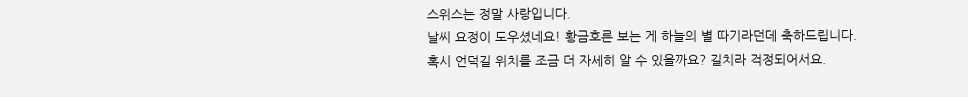스위스는 정말 사랑입니다.
날씨 요정이 도우셨네요! 황금호른 보는 게 하늘의 별 따기라던데 축하드립니다.
혹시 언덕길 위치를 조금 더 자세히 알 수 있을까요? 길치라 걱정되어서요.